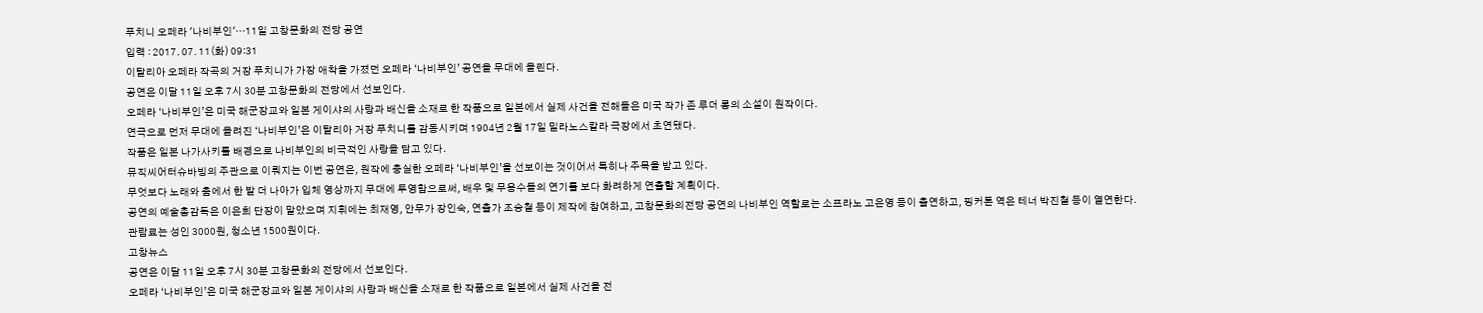푸치니 오페라 '나비부인'…11일 고창문화의 전당 공연
입력 : 2017. 07. 11(화) 09:31
이탈리아 오페라 작곡의 거장 푸치니가 가장 애착을 가졌던 오페라 ‘나비부인’ 공연을 무대에 올린다.
공연은 이달 11일 오후 7시 30분 고창문화의 전당에서 선보인다.
오페라 ‘나비부인’은 미국 해군장교와 일본 게이샤의 사랑과 배신을 소재로 한 작품으로 일본에서 실제 사건을 전해들은 미국 작가 존 루더 롱의 소설이 원작이다.
연극으로 먼저 무대에 올려진 ‘나비부인’은 이탈리아 거장 푸치니를 감동시키며 1904년 2월 17일 밀라노스칼라 극장에서 초연됐다.
작품은 일본 나가사키를 배경으로 나비부인의 비극적인 사랑을 담고 있다.
뮤직씨어터슈바빙의 주관으로 이뤄지는 이번 공연은, 원작에 충실한 오페라 ‘나비부인’을 선보이는 것이어서 특히나 주목을 받고 있다.
무엇보다 노래와 춤에서 한 발 더 나아가 입체 영상까지 무대에 투영함으로써, 배우 및 무용수들의 연기를 보다 화려하게 연출할 계획이다.
공연의 예술총감독은 이은희 단장이 맡았으며 지휘에는 최재영, 안무가 장인숙, 연출가 조승철 등이 제작에 참여하고, 고창문화의전당 공연의 나비부인 역할로는 소프라노 고은영 등이 출연하고, 핑커톤 역은 테너 박진철 등이 열연한다.
관람료는 성인 3000원, 청소년 1500원이다.
고창뉴스
공연은 이달 11일 오후 7시 30분 고창문화의 전당에서 선보인다.
오페라 ‘나비부인’은 미국 해군장교와 일본 게이샤의 사랑과 배신을 소재로 한 작품으로 일본에서 실제 사건을 전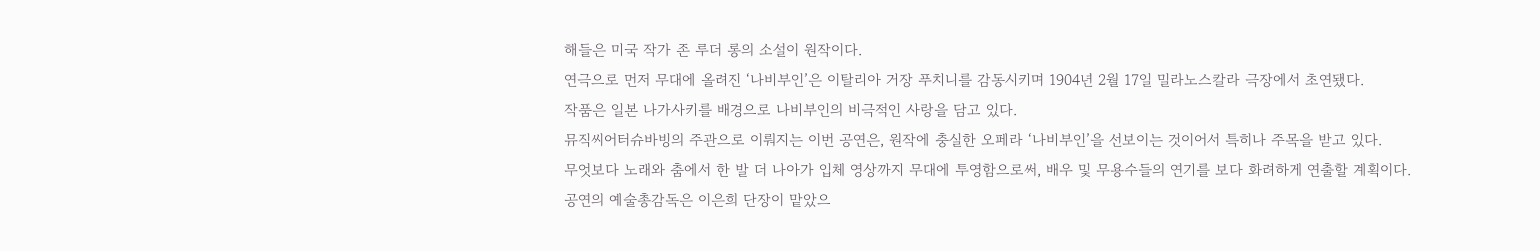해들은 미국 작가 존 루더 롱의 소설이 원작이다.
연극으로 먼저 무대에 올려진 ‘나비부인’은 이탈리아 거장 푸치니를 감동시키며 1904년 2월 17일 밀라노스칼라 극장에서 초연됐다.
작품은 일본 나가사키를 배경으로 나비부인의 비극적인 사랑을 담고 있다.
뮤직씨어터슈바빙의 주관으로 이뤄지는 이번 공연은, 원작에 충실한 오페라 ‘나비부인’을 선보이는 것이어서 특히나 주목을 받고 있다.
무엇보다 노래와 춤에서 한 발 더 나아가 입체 영상까지 무대에 투영함으로써, 배우 및 무용수들의 연기를 보다 화려하게 연출할 계획이다.
공연의 예술총감독은 이은희 단장이 맡았으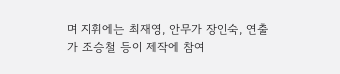며 지휘에는 최재영, 안무가 장인숙, 연출가 조승철 등이 제작에 참여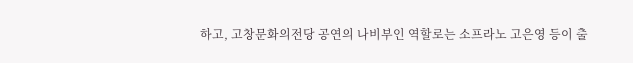하고, 고창문화의전당 공연의 나비부인 역할로는 소프라노 고은영 등이 출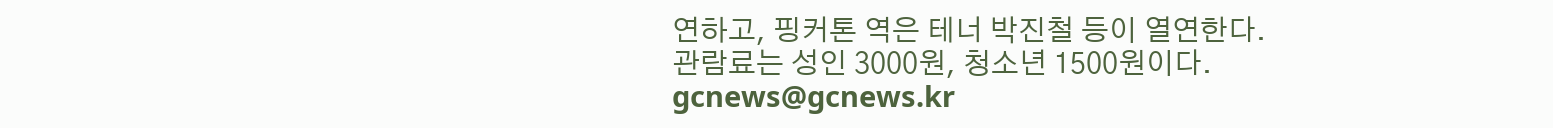연하고, 핑커톤 역은 테너 박진철 등이 열연한다.
관람료는 성인 3000원, 청소년 1500원이다.
gcnews@gcnews.kr